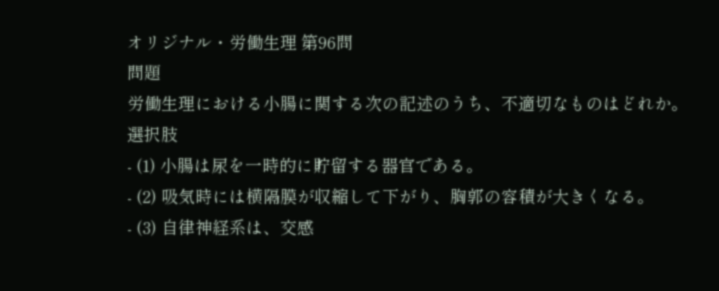オリジナル・労働生理 第96問
問題
労働生理における小腸に関する次の記述のうち、不適切なものはどれか。
選択肢
- (1) 小腸は尿を一時的に貯留する器官である。
- (2) 吸気時には横隔膜が収縮して下がり、胸郭の容積が大きくなる。
- (3) 自律神経系は、交感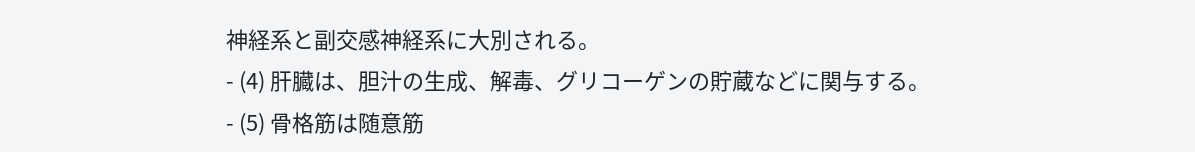神経系と副交感神経系に大別される。
- (4) 肝臓は、胆汁の生成、解毒、グリコーゲンの貯蔵などに関与する。
- (5) 骨格筋は随意筋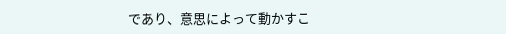であり、意思によって動かすこ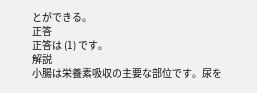とができる。
正答
正答は (1) です。
解説
小腸は栄養素吸収の主要な部位です。尿を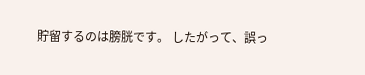貯留するのは膀胱です。 したがって、誤っ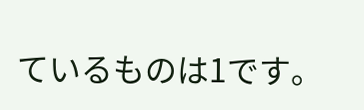ているものは1です。